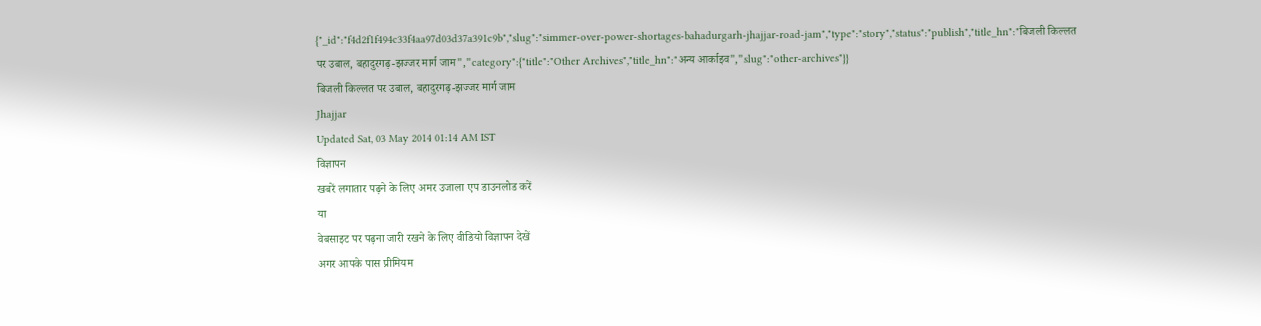{"_id":"f4d2f1f494c33f4aa97d03d37a391c9b","slug":"simmer-over-power-shortages-bahadurgarh-jhajjar-road-jam","type":"story","status":"publish","title_hn":"बिजली किल्लत पर उबाल, बहादुरगढ़-झज्जर मार्ग जाम","category":{"title":"Other Archives","title_hn":"अन्य आर्काइव","slug":"other-archives"}}
बिजली किल्लत पर उबाल, बहादुरगढ़-झज्जर मार्ग जाम
Jhajjar
Updated Sat, 03 May 2014 01:14 AM IST
विज्ञापन
खबरें लगातार पढ़ने के लिए अमर उजाला एप डाउनलोड करें
या
वेबसाइट पर पढ़ना जारी रखने के लिए वीडियो विज्ञापन देखें
अगर आपके पास प्रीमियम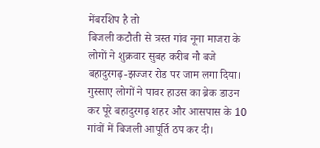मेंबरशिप है तो
बिजली कटौती से त्रस्त गांव नूना माजरा के लोगों ने शुक्रवार सुबह करीब नौ बजे बहादुरगढ़-झज्जर रोड पर जाम लगा दिया। गुस्साए लोगों ने पावर हाउस का ब्रेक डाउन कर पूरे बहादुरगढ़ शहर और आसपास के 10 गांवों में बिजली आपूर्ति ठप कर दी।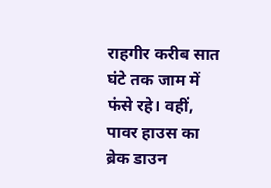राहगीर करीब सात घंटे तक जाम में फंसे रहे। वहीं, पावर हाउस का ब्रेक डाउन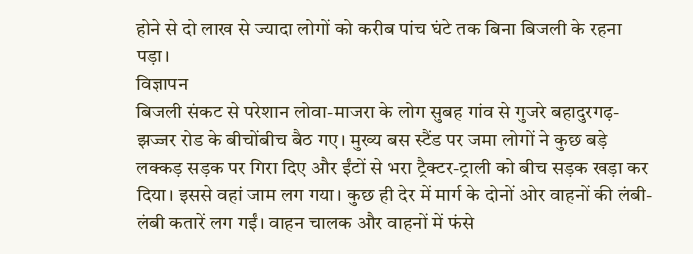होने से दो लाख से ज्यादा लोगों को करीब पांच घंटे तक बिना बिजली के रहना पड़ा।
विज्ञापन
बिजली संकट से परेशान लोवा-माजरा के लोग सुबह गांव से गुजरे बहादुरगढ़-झज्जर रोड के बीचोंबीच बैठ गए। मुख्य बस स्टैंड पर जमा लोगों ने कुछ बड़े लक्कड़ सड़क पर गिरा दिए और ईंटों से भरा ट्रैक्टर-ट्राली को बीच सड़क खड़ा कर दिया। इससे वहां जाम लग गया। कुछ ही देर में मार्ग के दोनों ओर वाहनों की लंबी-लंबी कतारें लग गईं। वाहन चालक और वाहनों में फंसे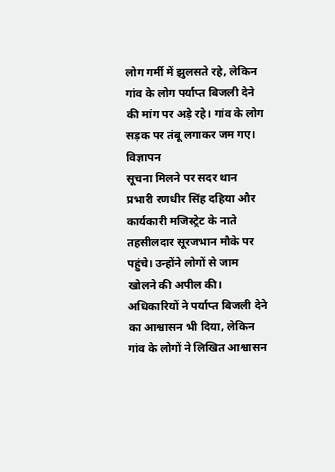लोग गर्मी में झुलसते रहे, लेकिन गांव के लोग पर्याप्त बिजली देने की मांग पर अड़े रहे। गांव के लोग सड़क पर तंबू लगाकर जम गए।
विज्ञापन
सूचना मिलने पर सदर थान प्रभारी रणधीर सिंह दहिया और कार्यकारी मजिस्ट्रेट के नाते तहसीलदार सूरजभान मौके पर पहुंचे। उन्होंने लोगों से जाम खोलने की अपील की। अधिकारियों ने पर्याप्त बिजली देने का आश्वासन भी दिया, लेकिन गांव के लोगों ने लिखित आश्वासन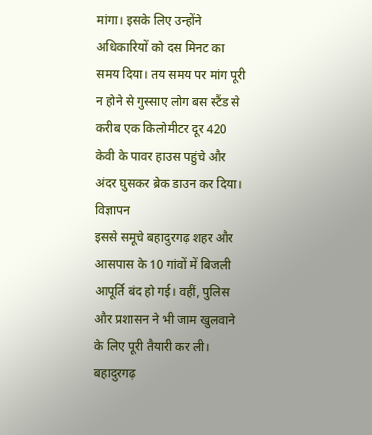मांगा। इसके लिए उन्होंने अधिकारियों को दस मिनट का समय दिया। तय समय पर मांग पूरी न होने से गुस्साए लोग बस स्टैंड से करीब एक किलोमीटर दूर 420 केवी के पावर हाउस पहुंचे और अंदर घुसकर ब्रेक डाउन कर दिया।
विज्ञापन
इससे समूचे बहादुरगढ़ शहर और आसपास के 10 गांवों में बिजली आपूर्ति बंद हो गई। वहीं, पुलिस और प्रशासन ने भी जाम खुलवाने के लिए पूरी तैयारी कर ली। बहादुरगढ़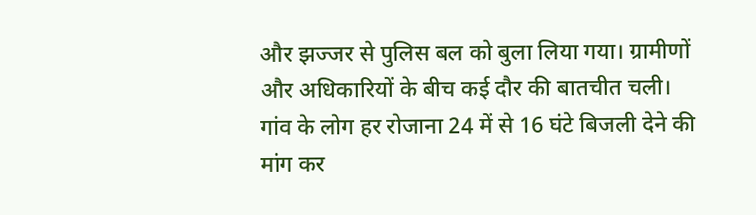और झज्जर से पुलिस बल को बुला लिया गया। ग्रामीणों और अधिकारियों के बीच कई दौर की बातचीत चली। गांव के लोग हर रोजाना 24 में से 16 घंटे बिजली देने की मांग कर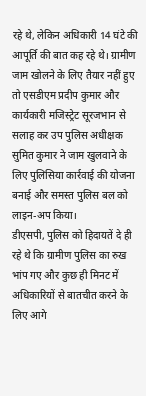रहे थे, लेकिन अधिकारी 14 घंटे की आपूर्ति की बात कह रहे थे। ग्रामीण जाम खोलने के लिए तैयार नहीं हुए तो एसडीएम प्रदीप कुमार और कार्यकारी मजिस्ट्रेट सूरजभान से सलाह कर उप पुलिस अधीक्षक सुमित कुमार ने जाम खुलवाने के लिए पुलिसिया कार्रवाई की योजना बनाई और समस्त पुलिस बल को लाइन-अप किया।
डीएसपी, पुलिस को हिदायतें दे ही रहे थे कि ग्रामीण पुलिस का रुख भांप गए और कुछ ही मिनट में अधिकारियों से बातचीत करने के लिए आगे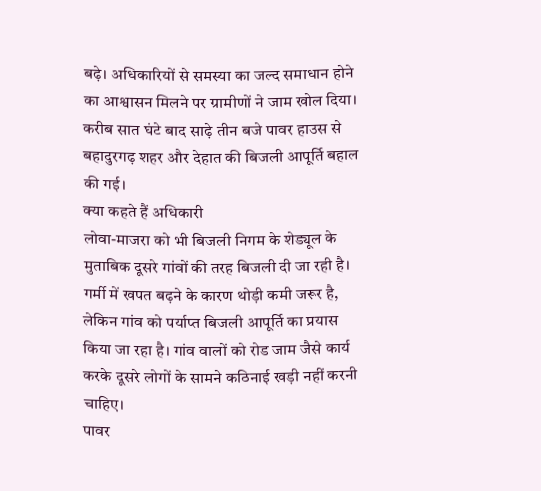बढ़े। अधिकारियों से समस्या का जल्द समाधान होने का आश्वासन मिलने पर ग्रामीणों ने जाम खोल दिया। करीब सात घंटे बाद साढ़े तीन बजे पावर हाउस से बहादुरगढ़ शहर और देहात की बिजली आपूर्ति बहाल की गई।
क्या कहते हैं अधिकारी
लोवा-माजरा को भी बिजली निगम के शेड्यूल के मुताबिक दूसरे गांवों की तरह बिजली दी जा रही है। गर्मी में खपत बढ़ने के कारण थोड़ी कमी जरूर है, लेकिन गांव को पर्याप्त बिजली आपूर्ति का प्रयास किया जा रहा है। गांव वालों को रोड जाम जैसे कार्य करके दूसरे लोगों के सामने कठिनाई खड़ी नहीं करनी चाहिए।
पावर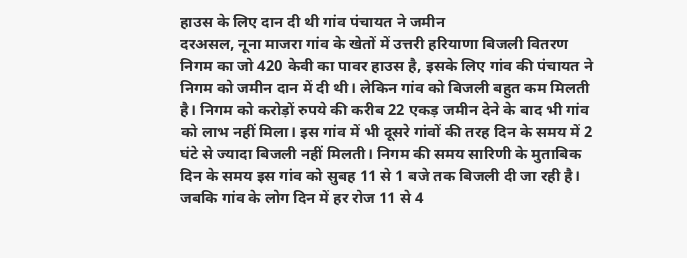हाउस के लिए दान दी थी गांव पंचायत ने जमीन
दरअसल, नूना माजरा गांव के खेतों में उत्तरी हरियाणा बिजली वितरण निगम का जो 420 केवी का पावर हाउस है, इसके लिए गांव की पंचायत ने निगम को जमीन दान में दी थी। लेकिन गांव को बिजली बहुत कम मिलती है। निगम को करोड़ों रुपये की करीब 22 एकड़ जमीन देने के बाद भी गांव को लाभ नहीं मिला। इस गांव में भी दूसरे गांवों की तरह दिन के समय में 2 घंटे से ज्यादा बिजली नहीं मिलती। निगम की समय सारिणी के मुताबिक दिन के समय इस गांव को सुबह 11 से 1 बजे तक बिजली दी जा रही है। जबकि गांव के लोग दिन में हर रोज 11 से 4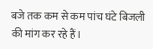बजे तक कम से कम पांच घंटे बिजली की मांग कर रहे हैं।